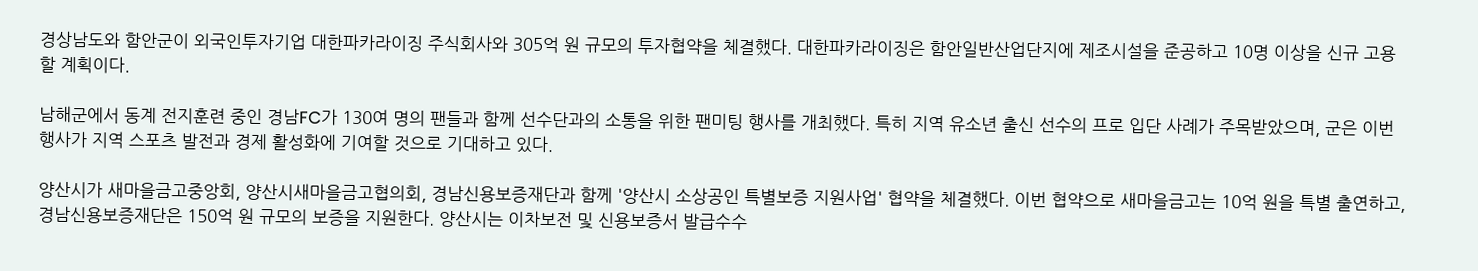경상남도와 함안군이 외국인투자기업 대한파카라이징 주식회사와 305억 원 규모의 투자협약을 체결했다. 대한파카라이징은 함안일반산업단지에 제조시설을 준공하고 10명 이상을 신규 고용할 계획이다.

남해군에서 동계 전지훈련 중인 경남FC가 130여 명의 팬들과 함께 선수단과의 소통을 위한 팬미팅 행사를 개최했다. 특히 지역 유소년 출신 선수의 프로 입단 사례가 주목받았으며, 군은 이번 행사가 지역 스포츠 발전과 경제 활성화에 기여할 것으로 기대하고 있다.

양산시가 새마을금고중앙회, 양산시새마을금고협의회, 경남신용보증재단과 함께 '양산시 소상공인 특별보증 지원사업' 협약을 체결했다. 이번 협약으로 새마을금고는 10억 원을 특별 출연하고, 경남신용보증재단은 150억 원 규모의 보증을 지원한다. 양산시는 이차보전 및 신용보증서 발급수수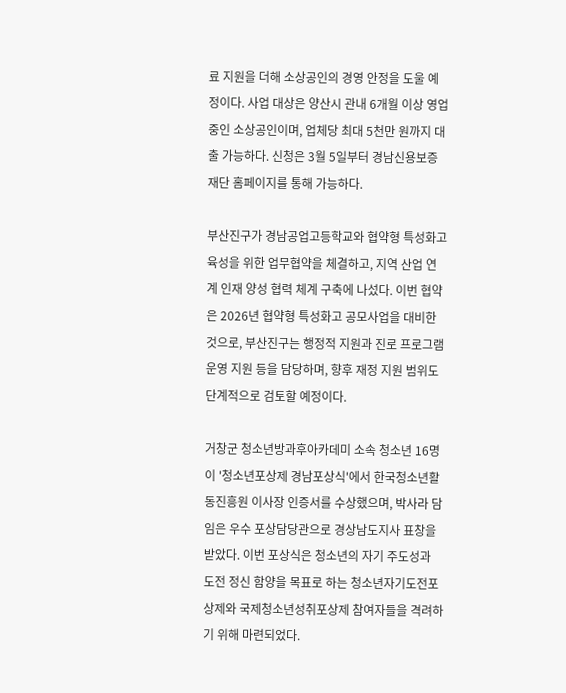료 지원을 더해 소상공인의 경영 안정을 도울 예정이다. 사업 대상은 양산시 관내 6개월 이상 영업 중인 소상공인이며, 업체당 최대 5천만 원까지 대출 가능하다. 신청은 3월 5일부터 경남신용보증재단 홈페이지를 통해 가능하다.

부산진구가 경남공업고등학교와 협약형 특성화고 육성을 위한 업무협약을 체결하고, 지역 산업 연계 인재 양성 협력 체계 구축에 나섰다. 이번 협약은 2026년 협약형 특성화고 공모사업을 대비한 것으로, 부산진구는 행정적 지원과 진로 프로그램 운영 지원 등을 담당하며, 향후 재정 지원 범위도 단계적으로 검토할 예정이다.

거창군 청소년방과후아카데미 소속 청소년 16명이 '청소년포상제 경남포상식'에서 한국청소년활동진흥원 이사장 인증서를 수상했으며, 박사라 담임은 우수 포상담당관으로 경상남도지사 표창을 받았다. 이번 포상식은 청소년의 자기 주도성과 도전 정신 함양을 목표로 하는 청소년자기도전포상제와 국제청소년성취포상제 참여자들을 격려하기 위해 마련되었다.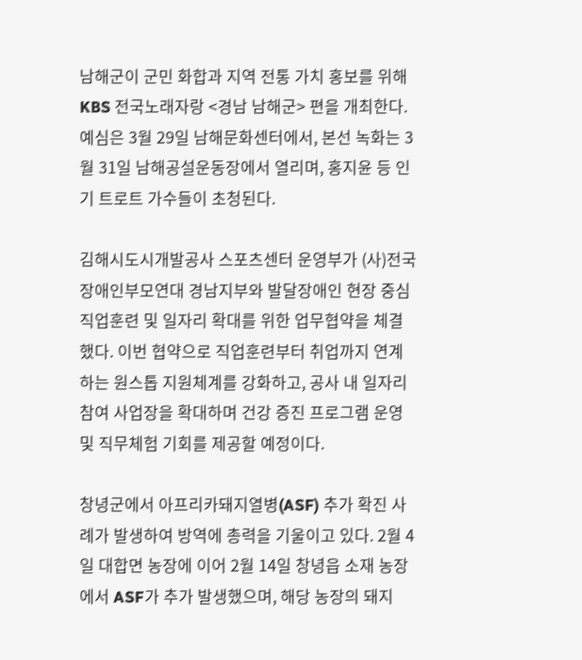남해군이 군민 화합과 지역 전통 가치 홍보를 위해 KBS 전국노래자랑 <경남 남해군> 편을 개최한다. 예심은 3월 29일 남해문화센터에서, 본선 녹화는 3월 31일 남해공설운동장에서 열리며, 홍지윤 등 인기 트로트 가수들이 초청된다.

김해시도시개발공사 스포츠센터 운영부가 (사)전국장애인부모연대 경남지부와 발달장애인 현장 중심 직업훈련 및 일자리 확대를 위한 업무협약을 체결했다. 이번 협약으로 직업훈련부터 취업까지 연계하는 원스톱 지원체계를 강화하고, 공사 내 일자리 참여 사업장을 확대하며 건강 증진 프로그램 운영 및 직무체험 기회를 제공할 예정이다.

창녕군에서 아프리카돼지열병(ASF) 추가 확진 사례가 발생하여 방역에 총력을 기울이고 있다. 2월 4일 대합면 농장에 이어 2월 14일 창녕읍 소재 농장에서 ASF가 추가 발생했으며, 해당 농장의 돼지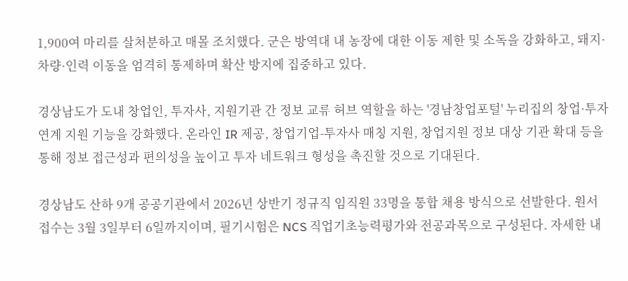1,900여 마리를 살처분하고 매몰 조치했다. 군은 방역대 내 농장에 대한 이동 제한 및 소독을 강화하고, 돼지·차량·인력 이동을 엄격히 통제하며 확산 방지에 집중하고 있다.

경상남도가 도내 창업인, 투자사, 지원기관 간 정보 교류 허브 역할을 하는 '경남창업포털' 누리집의 창업·투자 연계 지원 기능을 강화했다. 온라인 IR 제공, 창업기업-투자사 매칭 지원, 창업지원 정보 대상 기관 확대 등을 통해 정보 접근성과 편의성을 높이고 투자 네트워크 형성을 촉진할 것으로 기대된다.

경상남도 산하 9개 공공기관에서 2026년 상반기 정규직 임직원 33명을 통합 채용 방식으로 선발한다. 원서 접수는 3월 3일부터 6일까지이며, 필기시험은 NCS 직업기초능력평가와 전공과목으로 구성된다. 자세한 내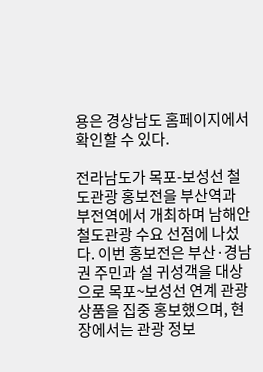용은 경상남도 홈페이지에서 확인할 수 있다.

전라남도가 목포-보성선 철도관광 홍보전을 부산역과 부전역에서 개최하며 남해안 철도관광 수요 선점에 나섰다. 이번 홍보전은 부산·경남권 주민과 설 귀성객을 대상으로 목포~보성선 연계 관광 상품을 집중 홍보했으며, 현장에서는 관광 정보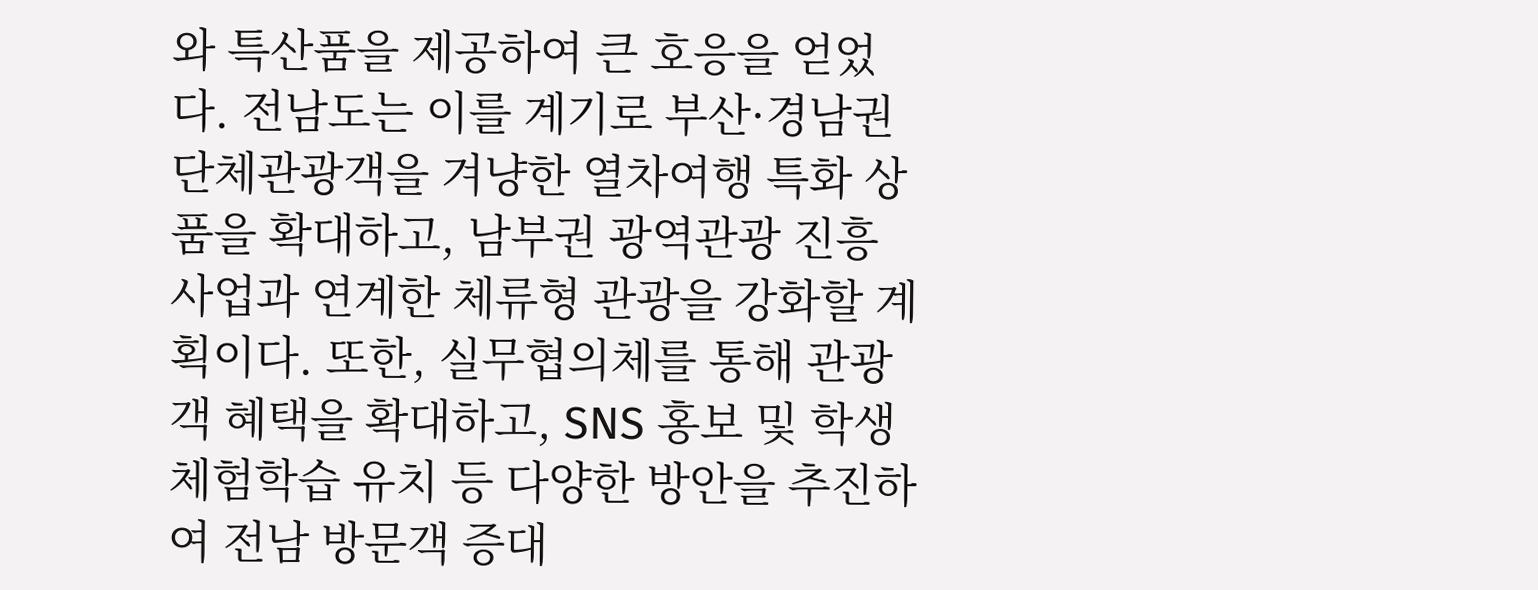와 특산품을 제공하여 큰 호응을 얻었다. 전남도는 이를 계기로 부산·경남권 단체관광객을 겨냥한 열차여행 특화 상품을 확대하고, 남부권 광역관광 진흥사업과 연계한 체류형 관광을 강화할 계획이다. 또한, 실무협의체를 통해 관광객 혜택을 확대하고, SNS 홍보 및 학생 체험학습 유치 등 다양한 방안을 추진하여 전남 방문객 증대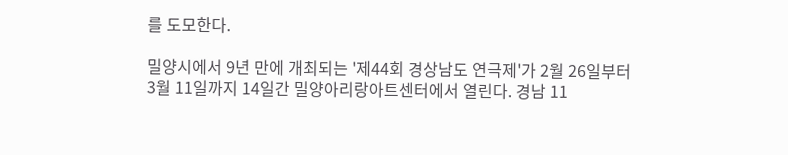를 도모한다.

밀양시에서 9년 만에 개최되는 '제44회 경상남도 연극제'가 2월 26일부터 3월 11일까지 14일간 밀양아리랑아트센터에서 열린다. 경남 11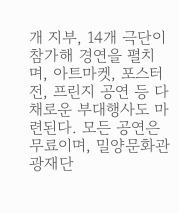개 지부, 14개 극단이 참가해 경연을 펼치며, 아트마켓, 포스터전, 프린지 공연 등 다채로운 부대행사도 마련된다. 모든 공연은 무료이며, 밀양문화관광재단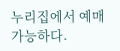누리집에서 예매 가능하다.